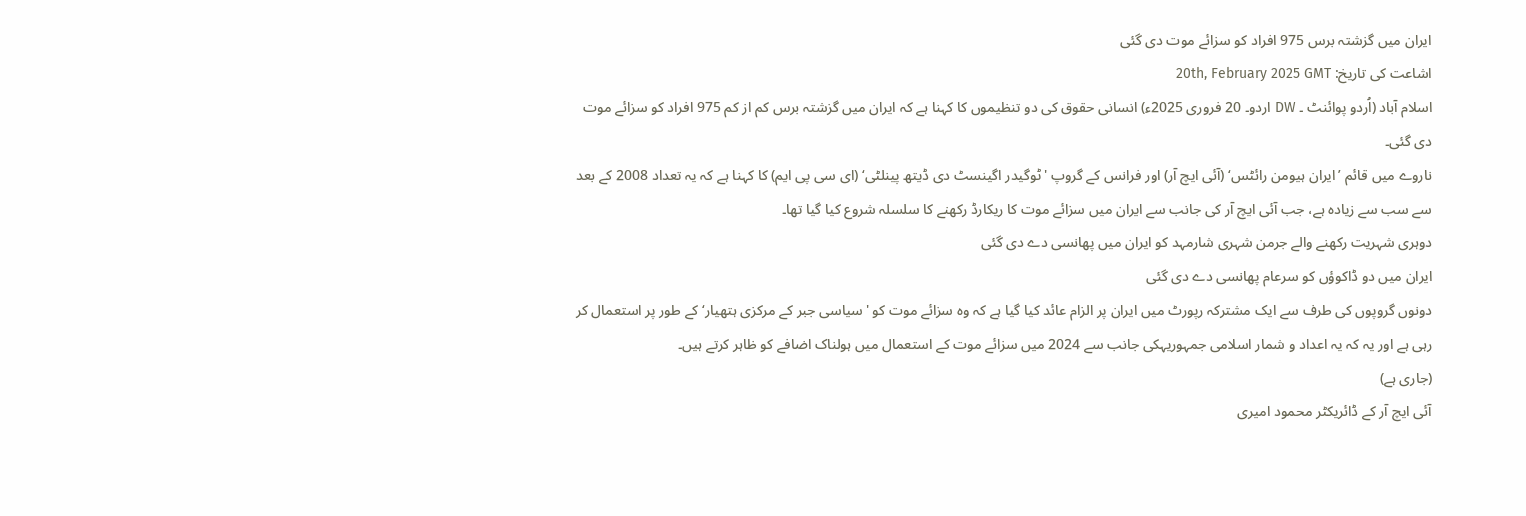ایران میں گزشتہ برس 975 افراد کو سزائے موت دی گئی
اشاعت کی تاریخ: 20th, February 2025 GMT
اسلام آباد (اُردو پوائنٹ ۔ DW اردو۔ 20 فروری 2025ء) انسانی حقوق کی دو تنظیموں کا کہنا ہے کہ ایران میں گزشتہ برس کم از کم 975 افراد کو سزائے موت دی گئی۔
ناروے میں قائم ’ایران ہیومن رائٹس‘ (آئی ایچ آر) اور فرانس کے گروپ 'ٹوگیدر اگینسٹ دی ڈیتھ پینلٹی‘ (ای سی پی ایم) کا کہنا ہے کہ یہ تعداد 2008 کے بعد سے سب سے زیادہ ہے، جب آئی ایچ آر کی جانب سے ایران میں سزائے موت کا ریکارڈ رکھنے کا سلسلہ شروع کیا گیا تھا۔
دوہری شہریت رکھنے والے جرمن شہری شارمہد کو ایران میں پھانسی دے دی گئی
ایران میں دو ڈاکوؤں کو سرعام پھانسی دے دی گئی
دونوں گروپوں کی طرف سے ایک مشترکہ رپورٹ میں ایران پر الزام عائد کیا گیا ہے کہ وہ سزائے موت کو 'سیاسی جبر کے مرکزی ہتھیار‘ کے طور پر استعمال کر رہی ہے اور یہ کہ یہ اعداد و شمار اسلامی جمہوریہکی جانب سے 2024 میں سزائے موت کے استعمال میں ہولناک اضافے کو ظاہر کرتے ہیں۔
(جاری ہے)
آئی ایچ آر کے ڈائریکٹر محمود امیری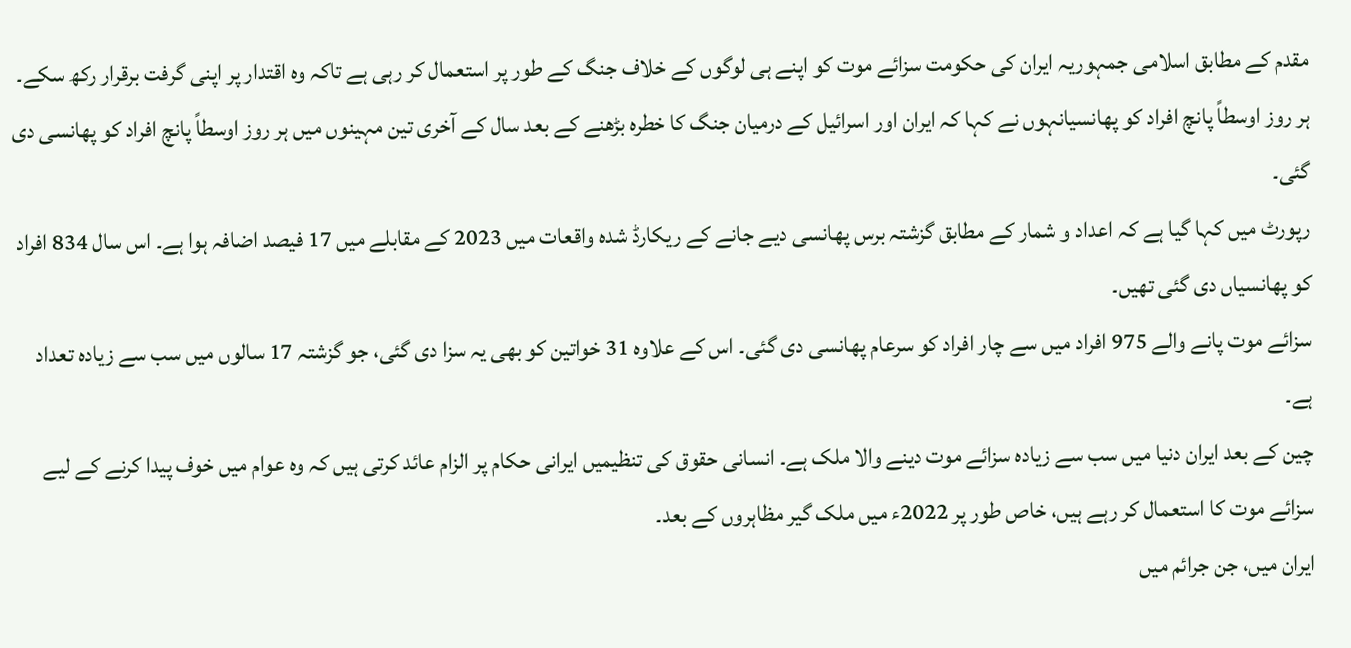مقدم کے مطابق اسلامی جمہوریہ ایران کی حکومت سزائے موت کو اپنے ہی لوگوں کے خلاف جنگ کے طور پر استعمال کر رہی ہے تاکہ وہ اقتدار پر اپنی گرفت برقرار رکھ سکے۔
ہر روز اوسطاً پانچ افراد کو پھانسیانہوں نے کہا کہ ایران اور اسرائیل کے درمیان جنگ کا خطرہ بڑھنے کے بعد سال کے آخری تین مہینوں میں ہر روز اوسطاً پانچ افراد کو پھانسی دی گئی۔
رپورٹ میں کہا گیا ہے کہ اعداد و شمار کے مطابق گزشتہ برس پھانسی دیے جانے کے ریکارڈ شدہ واقعات میں 2023 کے مقابلے میں 17 فیصد اضافہ ہوا ہے۔ اس سال 834 افراد کو پھانسیاں دی گئی تھیں۔
سزائے موت پانے والے 975 افراد میں سے چار افراد کو سرعام پھانسی دی گئی۔ اس کے علاوہ 31 خواتین کو بھی یہ سزا دی گئی، جو گزشتہ 17 سالوں میں سب سے زیادہ تعداد ہے۔
چین کے بعد ایران دنیا میں سب سے زیادہ سزائے موت دینے والا ملک ہے۔ انسانی حقوق کی تنظیمیں ایرانی حکام پر الزام عائد کرتی ہیں کہ وہ عوام میں خوف پیدا کرنے کے لیے سزائے موت کا استعمال کر رہے ہیں، خاص طور پر 2022ء میں ملک گیر مظاہروں کے بعد۔
ایران میں، جن جرائم میں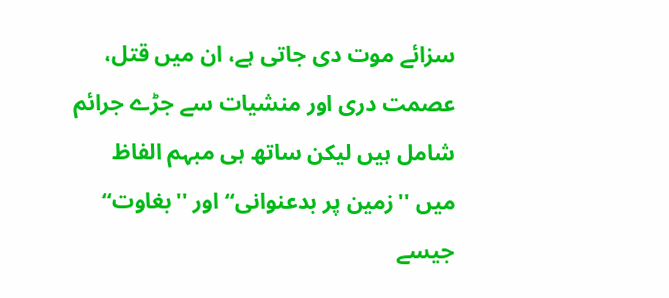سزائے موت دی جاتی ہے، ان میں قتل، عصمت دری اور منشیات سے جڑے جرائم شامل ہیں لیکن ساتھ ہی مبہم الفاظ میں ''زمین پر بدعنوانی‘‘ اور ''بغاوت‘‘ جیسے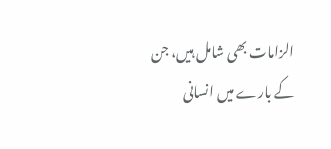الزامات بھی شامل ہیں، جن کے بارے میں انسانی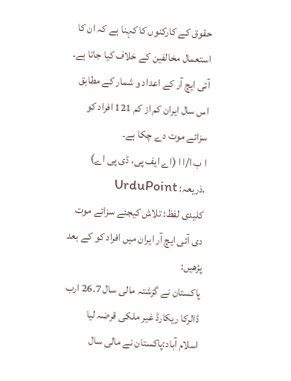حقوق کے کارکنوں کا کہنا ہے کہ ان کا استعمال مخالفین کے خلاف کیا جاتا ہے۔
آئی ایچ آر کے اعداد و شمار کے مطابق اس سال ایران کم از کم 121 افراد کو سزائے موت دے چکا ہے۔
ا ب ا/ا ا (اے ایف پی، ڈی پی اے)
.ذریعہ: UrduPoint
کلیدی لفظ: تلاش کیجئے سزائے موت دی آئی ایچ آر ایران میں افراد کو کے بعد
پڑھیں:
پاکستان نے گزشتہ مالی سال 26.7 ارب ڈالرکا ریکارڈ غیر ملکی قرضہ لیا
اسلام آباد:پاکستان نے مالی سال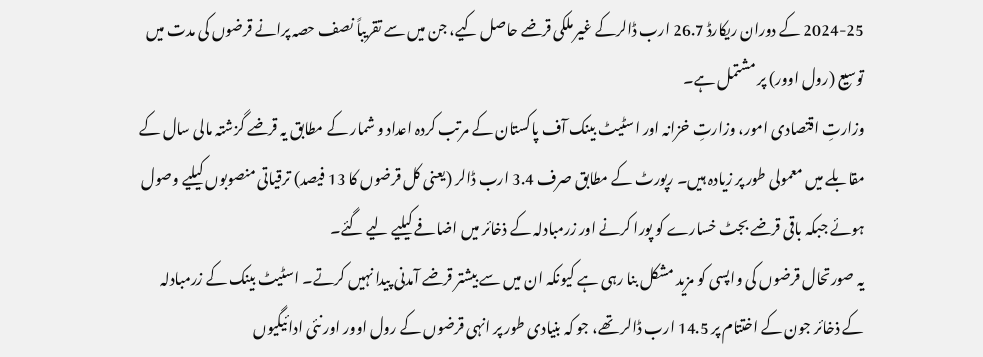2024-25 کے دوران ریکارڈ 26.7 ارب ڈالرکے غیر ملکی قرضے حاصل کیے، جن میں سے تقریباً نصف حصہ پرانے قرضوں کی مدت میں توسیع (رول اوور) پر مشتمل ہے۔
وزارتِ اقتصادی امور، وزارتِ خزانہ اور اسٹیٹ بینک آف پاکستان کے مرتب کردہ اعداد و شمار کے مطابق یہ قرضے گزشتہ مالی سال کے مقابلے میں معمولی طور پر زیادہ ہیں۔ رپورٹ کے مطابق صرف 3.4 ارب ڈالر (یعنی کل قرضوں کا 13 فیصد) ترقیاتی منصوبوں کیلیے وصول ہوئے جبکہ باقی قرضے بجٹ خسارے کو پورا کرنے اور زرمبادلہ کے ذخائر میں اضافے کیلیے لیے گئے۔
یہ صورتحال قرضوں کی واپسی کو مزید مشکل بنا رہی ہے کیونکہ ان میں سے بیشتر قرضے آمدنی پیدا نہیں کرتے۔ اسٹیٹ بینک کے زرمبادلہ کے ذخائر جون کے اختتام پر 14.5 ارب ڈالر تھے، جو کہ بنیادی طور پر انہی قرضوں کے رول اوور اور نئی ادائیگیوں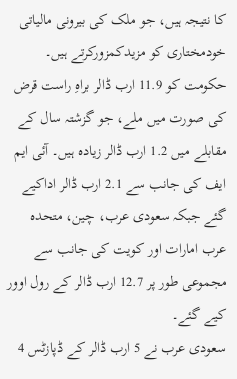کا نتیجہ ہیں، جو ملک کی بیرونی مالیاتی خودمختاری کو مزیدکمزورکرتے ہیں۔
حکومت کو 11.9 ارب ڈالر براہِ راست قرض کی صورت میں ملے، جو گزشتہ سال کے مقابلے میں 1.2 ارب ڈالر زیادہ ہیں۔ آئی ایم ایف کی جانب سے 2.1 ارب ڈالر اداکیے گئے جبکہ سعودی عرب، چین، متحدہ عرب امارات اور کویت کی جانب سے مجموعی طور پر 12.7 ارب ڈالر کے رول اوور کیے گئے۔
سعودی عرب نے 5 ارب ڈالر کے ڈپازٹس 4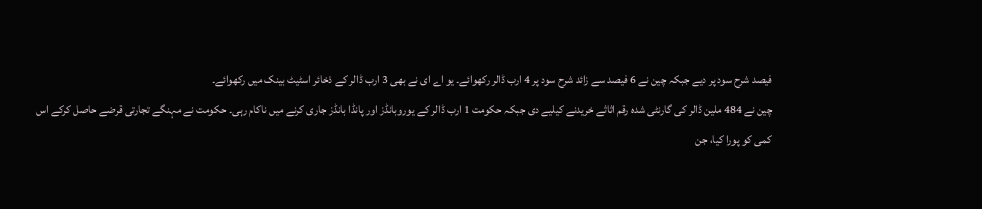فیصد شرح سود پر دیے جبکہ چین نے 6 فیصد سے زائد شرح سود پر 4 ارب ڈالر رکھوائے۔ یو اے ای نے بھی 3 ارب ڈالر کے ذخائر اسٹیٹ بینک میں رکھوائے۔
چین نے 484 ملین ڈالر کی گارنٹی شدہ رقم اثاثے خریدنے کیلیے دی جبکہ حکومت 1 ارب ڈالر کے یوروبانڈز اور پانڈا بانڈز جاری کرنے میں ناکام رہی۔ حکومت نے مہنگے تجارتی قرضے حاصل کرکے اس کمی کو پورا کیا، جن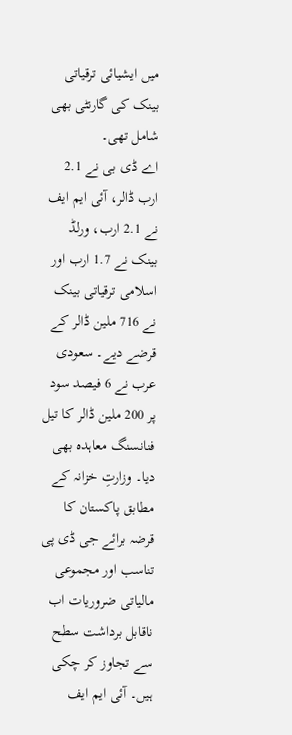میں ایشیائی ترقیاتی بینک کی گارنٹی بھی شامل تھی۔
اے ڈی بی نے 2.1 ارب ڈالر، آئی ایم ایف نے 2.1 ارب، ورلڈ بینک نے 1.7 ارب اور اسلامی ترقیاتی بینک نے 716 ملین ڈالر کے قرضے دیے۔ سعودی عرب نے 6 فیصد سود پر 200 ملین ڈالر کا تیل فنانسنگ معاہدہ بھی دیا۔ وزارتِ خزانہ کے مطابق پاکستان کا قرضہ برائے جی ڈی پی تناسب اور مجموعی مالیاتی ضروریات اب ناقابل برداشت سطح سے تجاوز کر چکی ہیں۔ آئی ایم ایف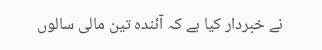نے خبردار کیا ہے کہ آئندہ تین مالی سالوں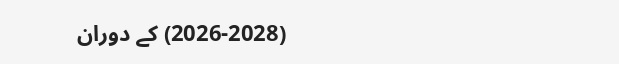(2026-2028) کے دوران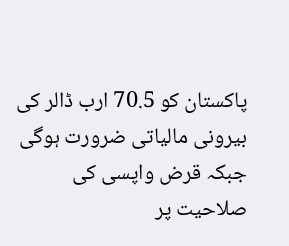پاکستان کو 70.5 ارب ڈالر کی بیرونی مالیاتی ضرورت ہوگی جبکہ قرض واپسی کی صلاحیت پر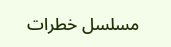مسلسل خطرات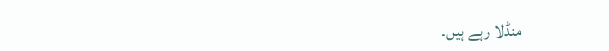منڈلا رہے ہیں۔